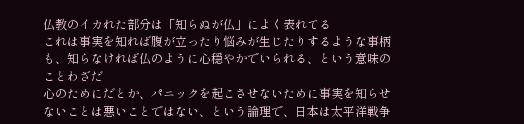仏教のイカれた部分は「知らぬが仏」によく表れてる
これは事実を知れば腹が立ったり悩みが生じたりするような事柄も、知らなければ仏のように心穏やかでいられる、という意味のことわざだ
心のためにだとか、パニックを起こさせないために事実を知らせないことは悪いことではない、という論理で、日本は太平洋戦争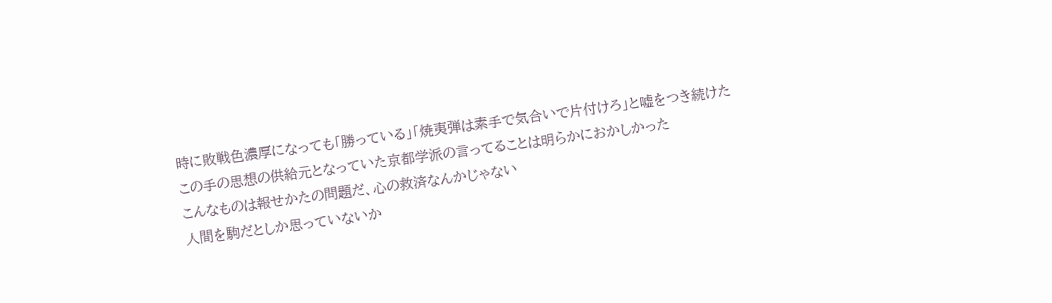時に敗戦色濃厚になっても「勝っている」「焼夷弾は素手で気合いで片付けろ」と嘘をつき続けた
この手の思想の供給元となっていた京都学派の言ってることは明らかにおかしかった
こんなものは報せかたの問題だ、心の救済なんかじゃない
人間を駒だとしか思っていないか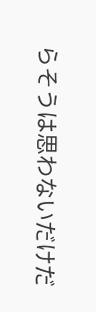らそうは思わないだけだ